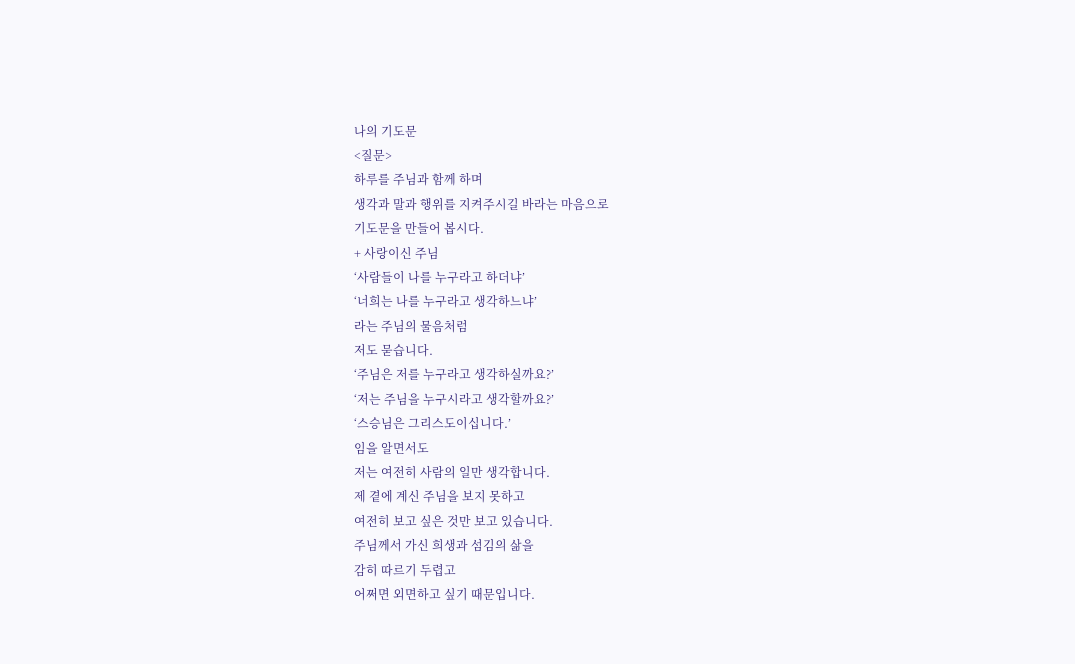나의 기도문
<질문>
하루를 주님과 함께 하며
생각과 말과 행위를 지켜주시길 바라는 마음으로
기도문을 만들어 봅시다.
+ 사랑이신 주님
‘사람들이 나를 누구라고 하더냐’
‘너희는 나를 누구라고 생각하느냐’
라는 주님의 물음처럼
저도 묻습니다.
‘주님은 저를 누구라고 생각하실까요?’
‘저는 주님을 누구시라고 생각할까요?’
‘스승님은 그리스도이십니다.’
임을 알면서도
저는 여전히 사람의 일만 생각합니다.
제 곁에 계신 주님을 보지 못하고
여전히 보고 싶은 것만 보고 있습니다.
주님께서 가신 희생과 섬김의 삶을
감히 따르기 두렵고
어쩌면 외면하고 싶기 때문입니다.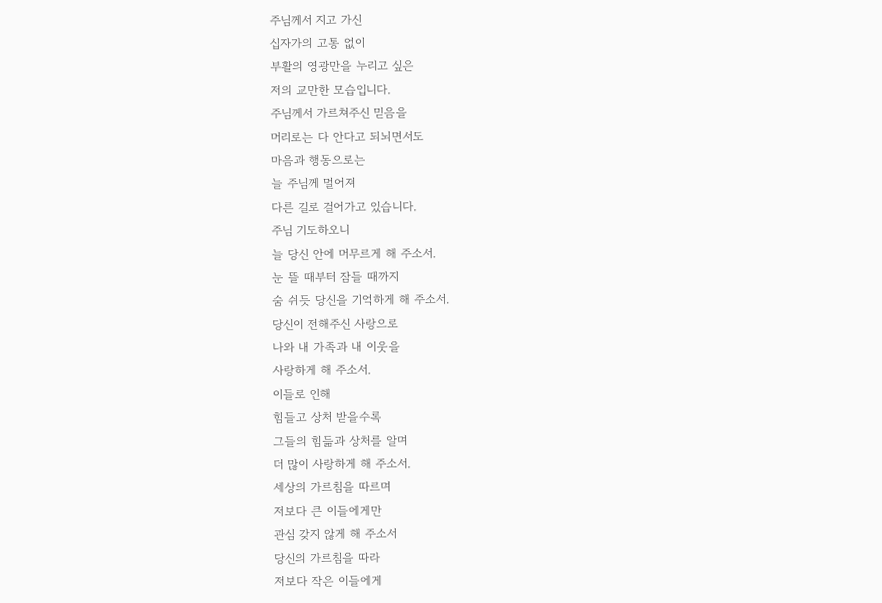주님께서 지고 가신
십자가의 고통 없이
부활의 영광만을 누리고 싶은
저의 교만한 모습입니다.
주님께서 가르쳐주신 믿음을
머리로는 다 안다고 되뇌면서도
마음과 행동으로는
늘 주님께 멀어져
다른 길로 걸어가고 있습니다.
주님 기도하오니
늘 당신 안에 머무르게 해 주소서.
눈 뜰 때부터 잠들 때까지
숨 쉬듯 당신을 기억하게 해 주소서.
당신이 전해주신 사랑으로
나와 내 가족과 내 이웃을
사랑하게 해 주소서.
이들로 인해
힘들고 상처 받을수록
그들의 힘듦과 상처를 알며
더 많이 사랑하게 해 주소서.
세상의 가르침을 따르며
저보다 큰 이들에게만
관심 갖지 않게 해 주소서
당신의 가르침을 따라
저보다 작은 이들에게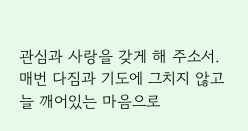관심과 사랑을 갖게 해 주소서.
매번 다짐과 기도에 그치지 않고
늘 깨어있는 마음으로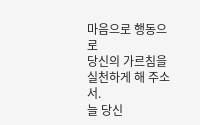마음으로 행동으로
당신의 가르침을
실천하게 해 주소서.
늘 당신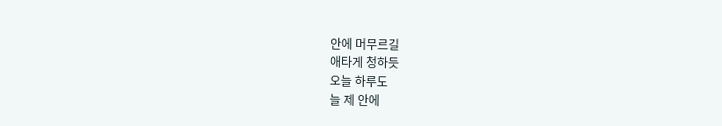안에 머무르길
애타게 청하듯
오늘 하루도
늘 제 안에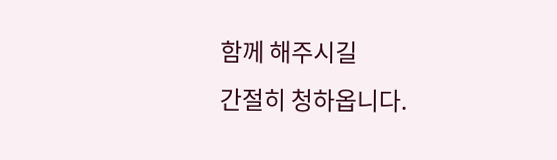함께 해주시길
간절히 청하옵니다.